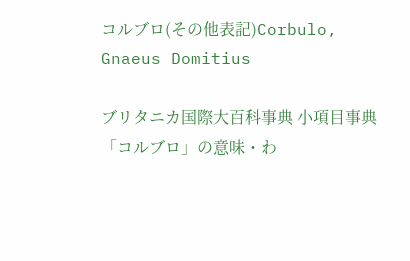コルブロ(その他表記)Corbulo, Gnaeus Domitius

ブリタニカ国際大百科事典 小項目事典 「コルブロ」の意味・わ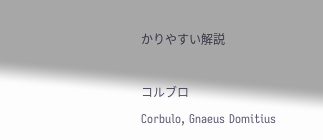かりやすい解説

コルブロ
Corbulo, Gnaeus Domitius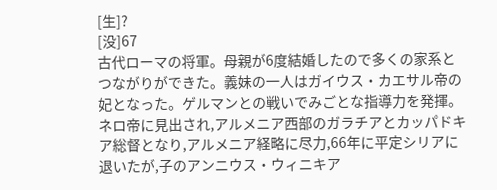[生]?
[没]67
古代ローマの将軍。母親が6度結婚したので多くの家系とつながりができた。義妹の一人はガイウス・カエサル帝の妃となった。ゲルマンとの戦いでみごとな指導力を発揮。ネロ帝に見出され,アルメニア西部のガラチアとカッパドキア総督となり,アルメニア経略に尽力,66年に平定シリアに退いたが,子のアンニウス・ウィニキア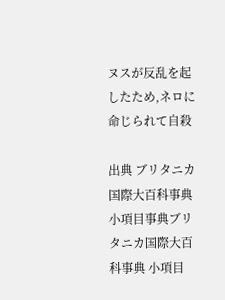ヌスが反乱を起したため,ネロに命じられて自殺

出典 ブリタニカ国際大百科事典 小項目事典ブリタニカ国際大百科事典 小項目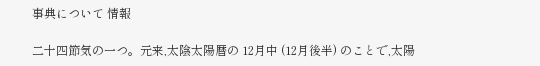事典について 情報

二十四節気の一つ。元来,太陰太陽暦の 12月中 (12月後半) のことで,太陽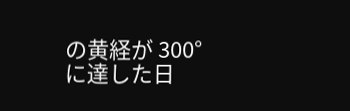の黄経が 300°に達した日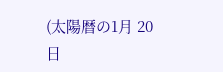(太陽暦の1月 20日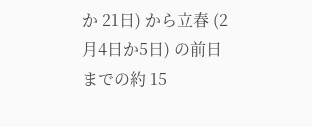か 21日) から立春 (2月4日か5日) の前日までの約 15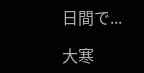日間で...

大寒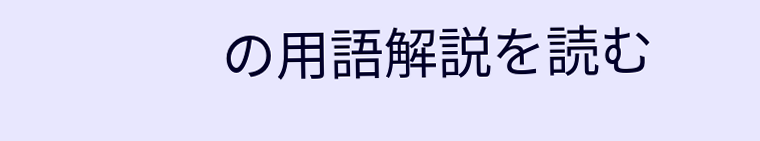の用語解説を読む